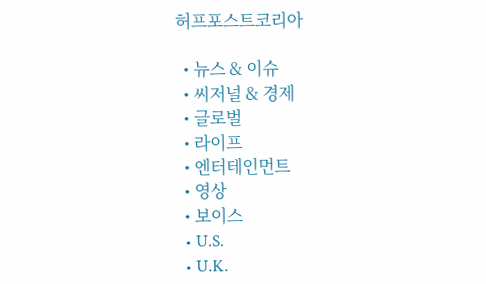허프포스트코리아

  • 뉴스 & 이슈
  • 씨저널 & 경제
  • 글로벌
  • 라이프
  • 엔터테인먼트
  • 영상
  • 보이스
  • U.S.
  • U.K.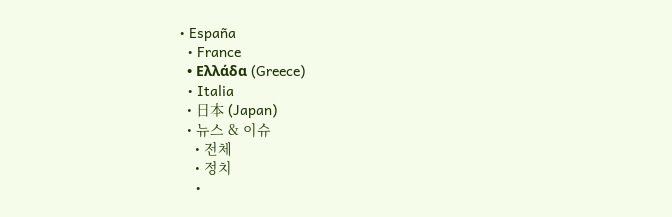• España
  • France
  • Ελλάδα (Greece)
  • Italia
  • 日本 (Japan)
  • 뉴스 & 이슈
    • 전체
    • 정치
    •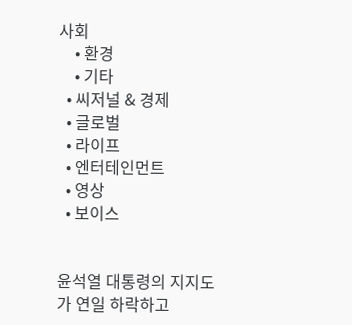사회
    • 환경
    • 기타
  • 씨저널 & 경제
  • 글로벌
  • 라이프
  • 엔터테인먼트
  • 영상
  • 보이스


윤석열 대통령의 지지도가 연일 하락하고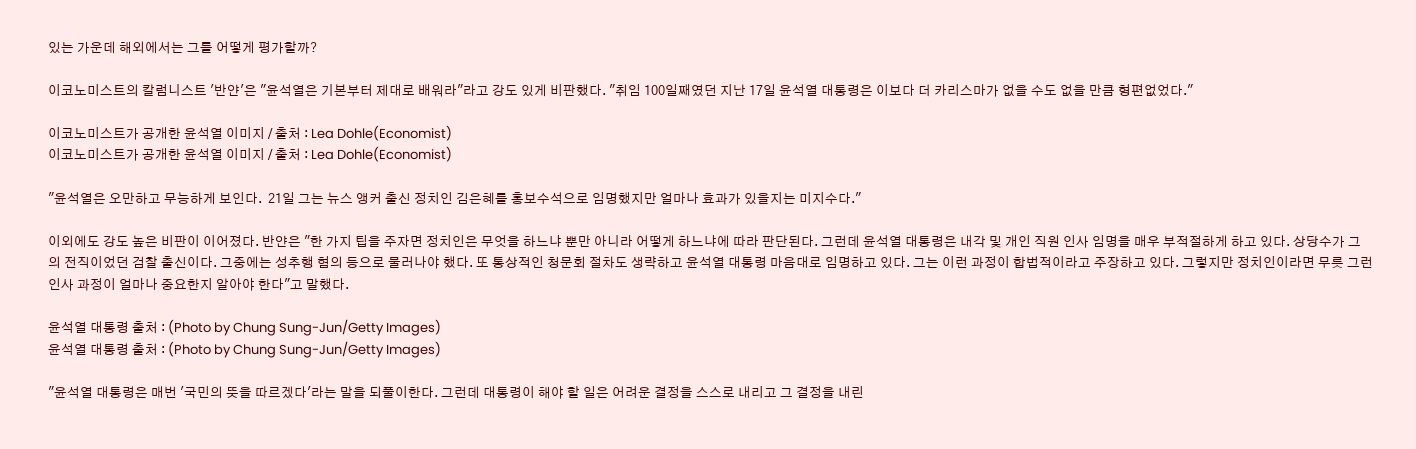있는 가운데 해외에서는 그를 어떻게 평가할까?

이코노미스트의 칼럼니스트 '반얀'은 "윤석열은 기본부터 제대로 배워라"라고 강도 있게 비판했다. "취임 100일째였던 지난 17일 윤석열 대통령은 이보다 더 카리스마가 없을 수도 없을 만큼 형편없었다."

이코노미스트가 공개한 윤석열 이미지 / 출처 : Lea Dohle(Economist)
이코노미스트가 공개한 윤석열 이미지 / 출처 : Lea Dohle(Economist)

"윤석열은 오만하고 무능하게 보인다.  21일 그는 뉴스 앵커 출신 정치인 김은혜를 홍보수석으로 임명했지만 얼마나 효과가 있을지는 미지수다."

이외에도 강도 높은 비판이 이어졌다. 반얀은 "한 가지 팁을 주자면 정치인은 무엇을 하느냐 뿐만 아니라 어떻게 하느냐에 따라 판단된다. 그런데 윤석열 대통령은 내각 및 개인 직원 인사 임명을 매우 부적절하게 하고 있다. 상당수가 그의 전직이었던 검찰 출신이다. 그중에는 성추행 혐의 등으로 물러나야 했다. 또 통상적인 청문회 절차도 생략하고 윤석열 대통령 마음대로 임명하고 있다. 그는 이런 과정이 합법적이라고 주장하고 있다. 그렇지만 정치인이라면 무릇 그런 인사 과정이 얼마나 중요한지 알아야 한다"고 말했다.

윤석열 대통령 출처 : (Photo by Chung Sung-Jun/Getty Images)
윤석열 대통령 출처 : (Photo by Chung Sung-Jun/Getty Images)

"윤석열 대통령은 매번 '국민의 뜻을 따르겠다'라는 말을 되풀이한다. 그런데 대통령이 해야 할 일은 어려운 결정을 스스로 내리고 그 결정을 내린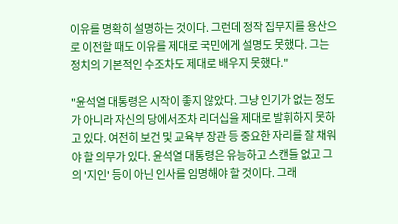이유를 명확히 설명하는 것이다. 그런데 정작 집무지를 용산으로 이전할 때도 이유를 제대로 국민에게 설명도 못했다. 그는 정치의 기본적인 수조차도 제대로 배우지 못했다."

"윤석열 대통령은 시작이 좋지 않았다. 그냥 인기가 없는 정도가 아니라 자신의 당에서조차 리더십을 제대로 발휘하지 못하고 있다. 여전히 보건 및 교육부 장관 등 중요한 자리를 잘 채워야 할 의무가 있다. 윤석열 대통령은 유능하고 스캔들 없고 그의 '지인' 등이 아닌 인사를 임명해야 할 것이다. 그래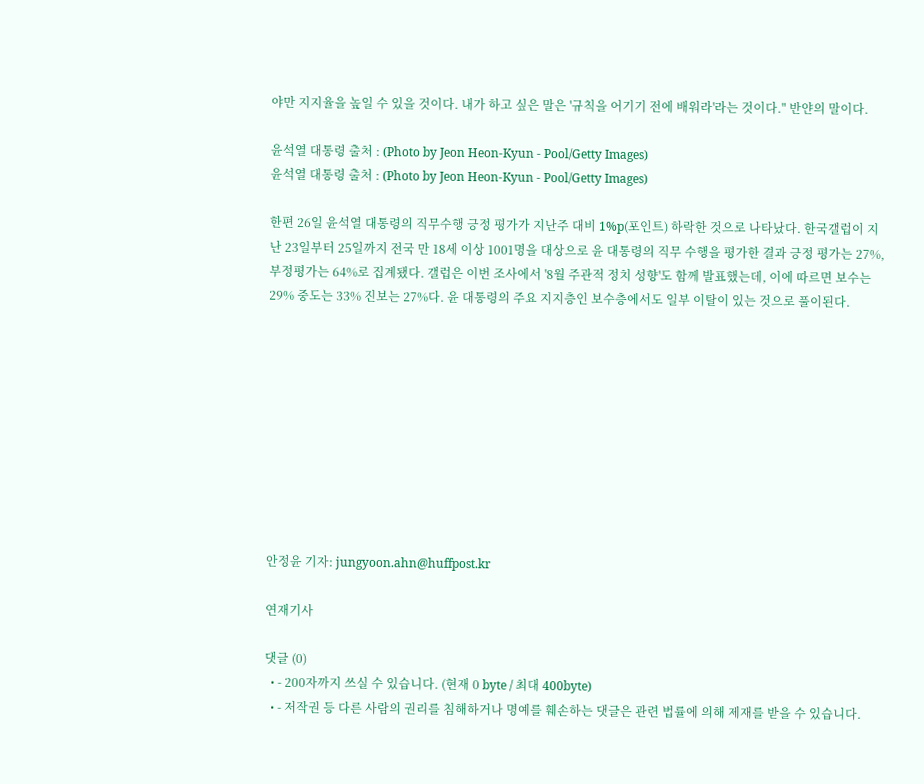야만 지지율을 높일 수 있을 것이다. 내가 하고 싶은 말은 '규칙을 어기기 전에 배워라'라는 것이다." 반얀의 말이다.

윤석열 대통령 출처 : (Photo by Jeon Heon-Kyun - Pool/Getty Images)
윤석열 대통령 출처 : (Photo by Jeon Heon-Kyun - Pool/Getty Images)

한편 26일 윤석열 대통령의 직무수행 긍정 평가가 지난주 대비 1%p(포인트) 하락한 것으로 나타났다. 한국갤럽이 지난 23일부터 25일까지 전국 만 18세 이상 1001명을 대상으로 윤 대통령의 직무 수행을 평가한 결과 긍정 평가는 27%, 부정평가는 64%로 집계됐다. 갤럽은 이번 조사에서 '8월 주관적 정치 성향'도 함께 발표했는데, 이에 따르면 보수는 29% 중도는 33% 진보는 27%다. 윤 대통령의 주요 지지층인 보수층에서도 일부 이탈이 있는 것으로 풀이된다.










안정윤 기자: jungyoon.ahn@huffpost.kr

연재기사

댓글 (0)
  • - 200자까지 쓰실 수 있습니다. (현재 0 byte / 최대 400byte)
  • - 저작권 등 다른 사람의 권리를 침해하거나 명예를 훼손하는 댓글은 관련 법률에 의해 제재를 받을 수 있습니다.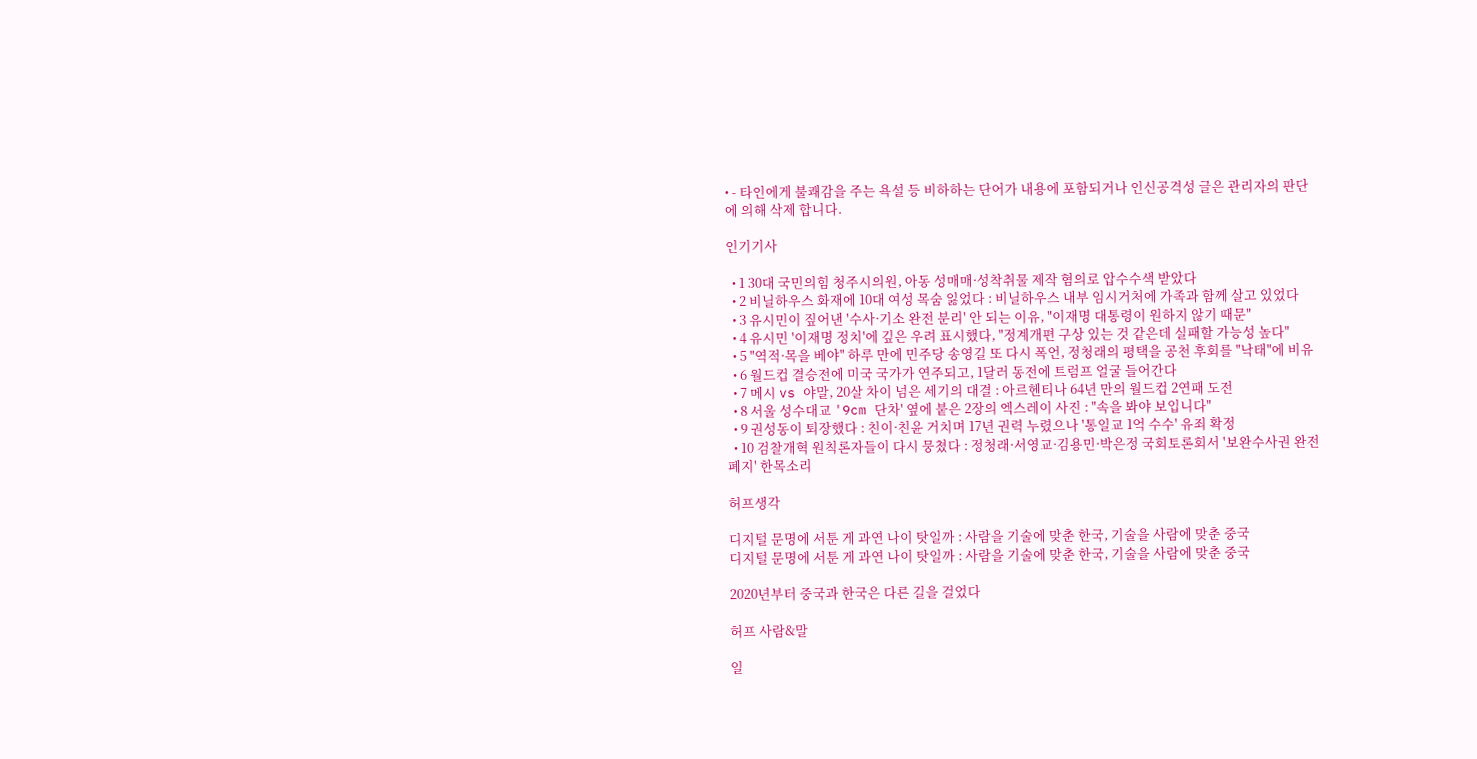• - 타인에게 불쾌감을 주는 욕설 등 비하하는 단어가 내용에 포함되거나 인신공격성 글은 관리자의 판단에 의해 삭제 합니다.

인기기사

  • 1 30대 국민의힘 청주시의원, 아동 성매매·성착취물 제작 혐의로 압수수색 받았다
  • 2 비닐하우스 화재에 10대 여성 목숨 잃었다 : 비닐하우스 내부 임시거처에 가족과 함께 살고 있었다
  • 3 유시민이 짚어낸 '수사·기소 완전 분리' 안 되는 이유, "이재명 대통령이 원하지 않기 때문"
  • 4 유시민 '이재명 정치'에 깊은 우려 표시했다, "정계개편 구상 있는 것 같은데 실패할 가능성 높다"
  • 5 "역적·목을 베야" 하루 만에 민주당 송영길 또 다시 폭언, 정청래의 평택을 공천 후회를 "낙태"에 비유
  • 6 월드컵 결승전에 미국 국가가 연주되고, 1달러 동전에 트럼프 얼굴 들어간다
  • 7 메시 vs 야말, 20살 차이 넘은 세기의 대결 : 아르헨티나 64년 만의 월드컵 2연패 도전
  • 8 서울 성수대교 '9cm 단차' 옆에 붙은 2장의 엑스레이 사진 : "속을 봐야 보입니다"
  • 9 권성동이 퇴장했다 : 친이·친윤 거치며 17년 권력 누렸으나 '통일교 1억 수수' 유죄 확정
  • 10 검찰개혁 원칙론자들이 다시 뭉쳤다 : 정청래·서영교·김용민·박은정 국회토론회서 '보완수사권 완전 폐지' 한목소리

허프생각

디지털 문명에 서툰 게 과연 나이 탓일까 : 사람을 기술에 맞춘 한국, 기술을 사람에 맞춘 중국
디지털 문명에 서툰 게 과연 나이 탓일까 : 사람을 기술에 맞춘 한국, 기술을 사람에 맞춘 중국

2020년부터 중국과 한국은 다른 길을 걸었다

허프 사람&말

일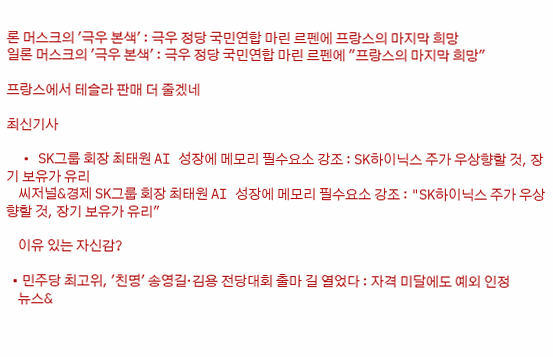론 머스크의 '극우 본색' : 극우 정당 국민연합 마린 르펜에 프랑스의 마지막 희망
일론 머스크의 '극우 본색' : 극우 정당 국민연합 마린 르펜에 "프랑스의 마지막 희망"

프랑스에서 테슬라 판매 더 줄겠네

최신기사

  • SK그룹 회장 최태원 AI 성장에 메모리 필수요소 강조 : SK하이닉스 주가 우상향할 것, 장기 보유가 유리
    씨저널&경제 SK그룹 회장 최태원 AI 성장에 메모리 필수요소 강조 : "SK하이닉스 주가 우상향할 것, 장기 보유가 유리"

    이유 있는 자신감?

  • 민주당 최고위, '친명' 송영길·김용 전당대회 출마 길 열었다 : 자격 미달에도 예외 인정
    뉴스&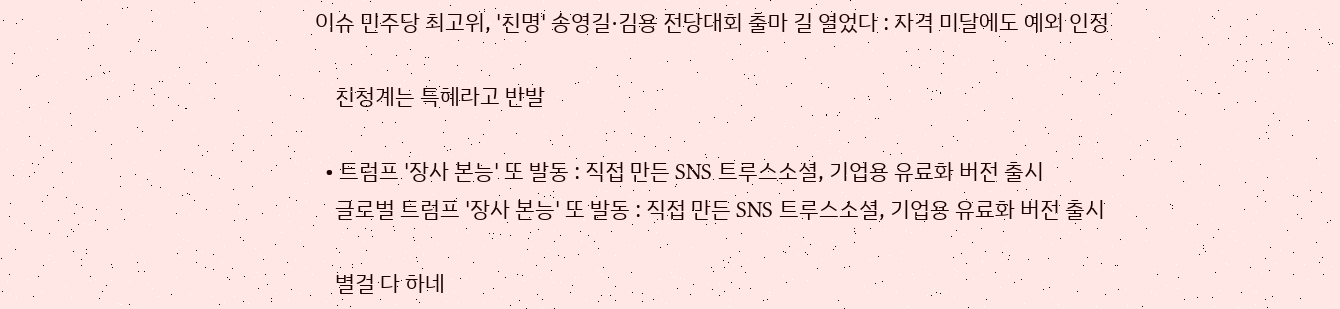이슈 민주당 최고위, '친명' 송영길·김용 전당대회 출마 길 열었다 : 자격 미달에도 예외 인정

    친청계는 특혜라고 반발

  • 트럼프 '장사 본능' 또 발동 : 직접 만든 SNS 트루스소셜, 기업용 유료화 버전 출시
    글로벌 트럼프 '장사 본능' 또 발동 : 직접 만든 SNS 트루스소셜, 기업용 유료화 버전 출시

    별걸 다 하네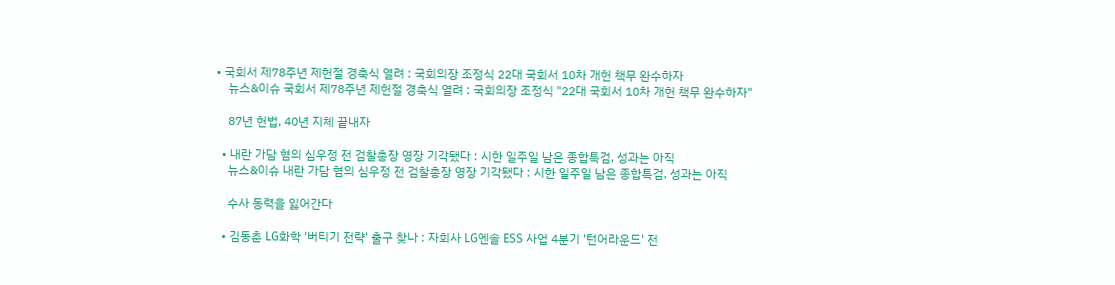• 국회서 제78주년 제헌절 경축식 열려 : 국회의장 조정식 22대 국회서 10차 개헌 책무 완수하자
    뉴스&이슈 국회서 제78주년 제헌절 경축식 열려 : 국회의장 조정식 "22대 국회서 10차 개헌 책무 완수하자"

    87년 헌법, 40년 지체 끝내자

  • 내란 가담 혐의 심우정 전 검찰총장 영장 기각됐다 : 시한 일주일 남은 종합특검, 성과는 아직
    뉴스&이슈 내란 가담 혐의 심우정 전 검찰총장 영장 기각됐다 : 시한 일주일 남은 종합특검, 성과는 아직

    수사 동력을 잃어간다

  • 김동춘 LG화학 '버티기 전략' 출구 찾나 : 자회사 LG엔솔 ESS 사업 4분기 '턴어라운드' 전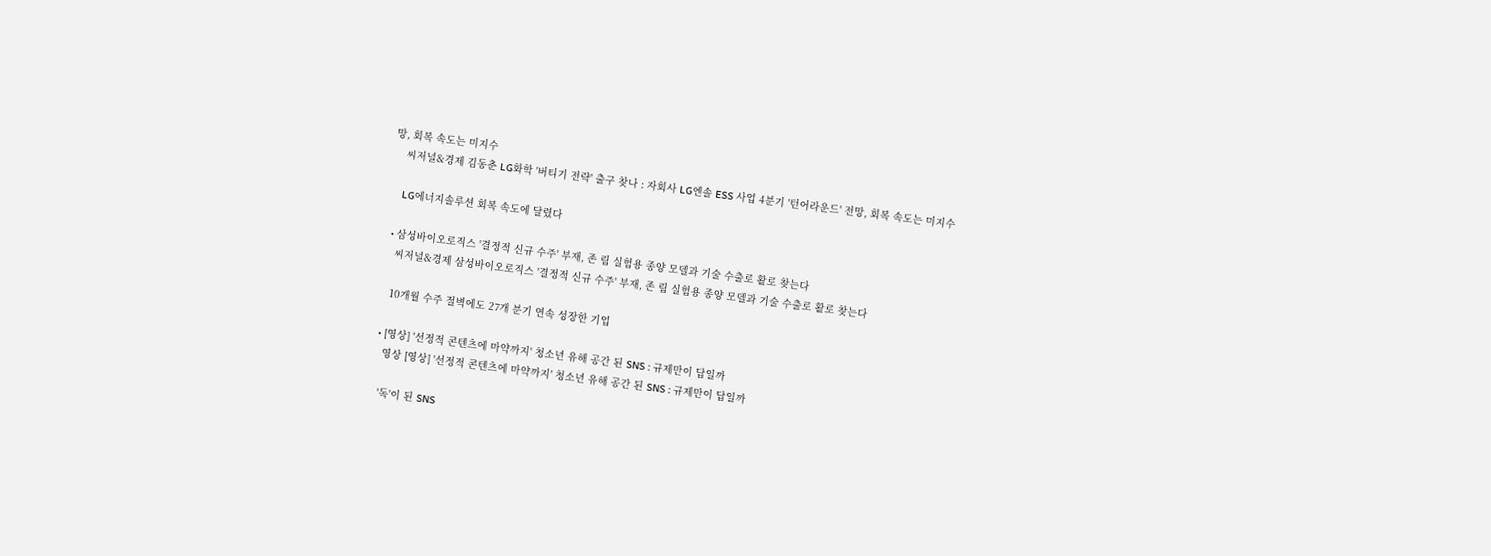망, 회복 속도는 미지수
    씨저널&경제 김동춘 LG화학 '버티기 전략' 출구 찾나 : 자회사 LG엔솔 ESS 사업 4분기 '턴어라운드' 전망, 회복 속도는 미지수

    LG에너지솔루션 회복 속도에 달렸다

  • 삼성바이오로직스 '결정적 신규 수주' 부재, 존 림 실험용 종양 모델과 기술 수출로 활로 찾는다
    씨저널&경제 삼성바이오로직스 '결정적 신규 수주' 부재, 존 림 실험용 종양 모델과 기술 수출로 활로 찾는다

    10개월 수주 절벽에도 27개 분기 연속 성장한 기업

  • [영상] '선정적 콘텐츠에 마약까지' 청소년 유해 공간 된 SNS : 규제만이 답일까
    영상 [영상] '선정적 콘텐츠에 마약까지' 청소년 유해 공간 된 SNS : 규제만이 답일까

    '독'이 된 SNS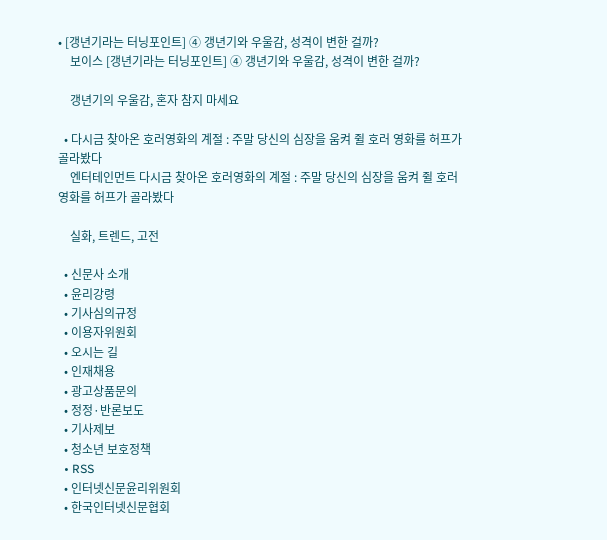• [갱년기라는 터닝포인트] ④ 갱년기와 우울감, 성격이 변한 걸까?
    보이스 [갱년기라는 터닝포인트] ④ 갱년기와 우울감, 성격이 변한 걸까?

    갱년기의 우울감, 혼자 참지 마세요

  • 다시금 찾아온 호러영화의 계절 : 주말 당신의 심장을 움켜 쥘 호러 영화를 허프가 골라봤다
    엔터테인먼트 다시금 찾아온 호러영화의 계절 : 주말 당신의 심장을 움켜 쥘 호러 영화를 허프가 골라봤다

    실화, 트렌드, 고전

  • 신문사 소개
  • 윤리강령
  • 기사심의규정
  • 이용자위원회
  • 오시는 길
  • 인재채용
  • 광고상품문의
  • 정정·반론보도
  • 기사제보
  • 청소년 보호정책
  • RSS
  • 인터넷신문윤리위원회
  • 한국인터넷신문협회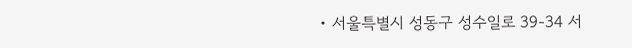• 서울특별시 성동구 성수일로 39-34 서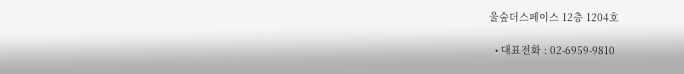울숲더스페이스 12층 1204호

  • 대표전화 : 02-6959-9810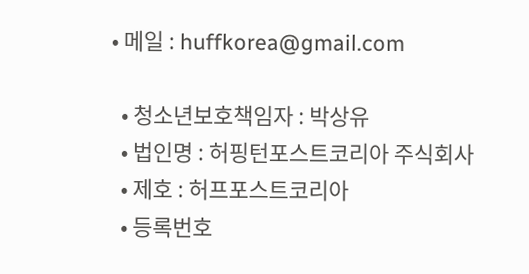• 메일 : huffkorea@gmail.com

  • 청소년보호책임자 : 박상유
  • 법인명 : 허핑턴포스트코리아 주식회사
  • 제호 : 허프포스트코리아
  • 등록번호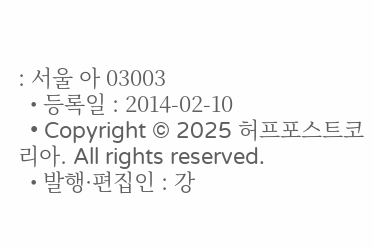: 서울 아 03003
  • 등록일 : 2014-02-10
  • Copyright © 2025 허프포스트코리아. All rights reserved.
  • 발행·편집인 : 강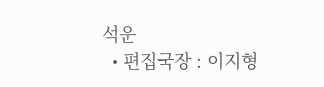석운
  • 편집국장 : 이지형